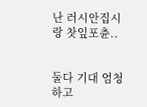난 러시안집시랑 찻잎포츈..


둘다 기대 엄청 하고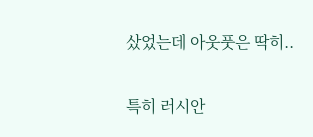샀었는데 아웃풋은 딱히..


특히 러시안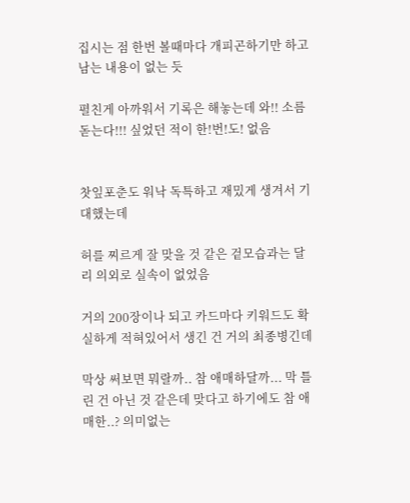집시는 점 한번 볼때마다 개피곤하기만 하고 남는 내용이 없는 듯

펼친게 아까워서 기록은 해놓는데 와!! 소름돋는다!!! 싶었던 적이 한!번!도! 없음


찻잎포춘도 워낙 독특하고 재밌게 생겨서 기대했는데

허를 찌르게 잘 맞을 것 같은 겉모습과는 달리 의외로 실속이 없었음

거의 200장이나 되고 카드마다 키워드도 확실하게 적혀있어서 생긴 건 거의 최종병긴데

막상 써보면 뭐랄까.. 참 애매하달까... 막 틀린 건 아닌 것 같은데 맞다고 하기에도 참 애매한..? 의미없는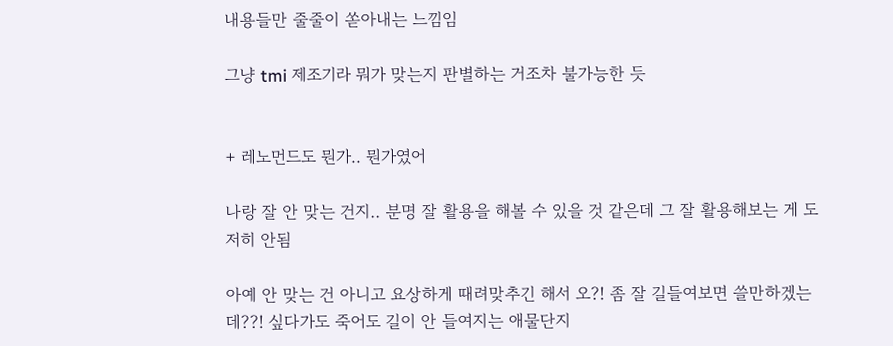내용들만 줄줄이 쏟아내는 느낌임

그냥 tmi 제조기라 뭐가 맞는지 판별하는 거조차 불가능한 듯


+ 레노먼드도 뭔가.. 뭔가였어

나랑 잘 안 맞는 건지.. 분명 잘 활용을 해볼 수 있을 것 같은데 그 잘 활용해보는 게 도저히 안됨

아예 안 맞는 건 아니고 요상하게 때려맞추긴 해서 오?! 좀 잘 길들여보면 쓸만하겠는데??! 싶다가도 죽어도 길이 안 들여지는 애물단지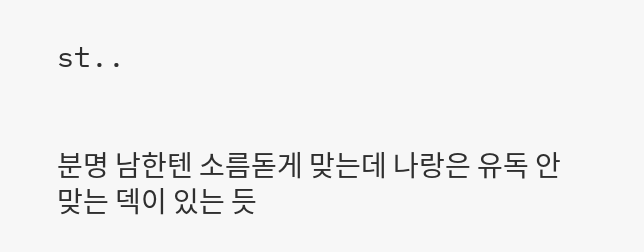st..


분명 남한텐 소름돋게 맞는데 나랑은 유독 안 맞는 덱이 있는 듯